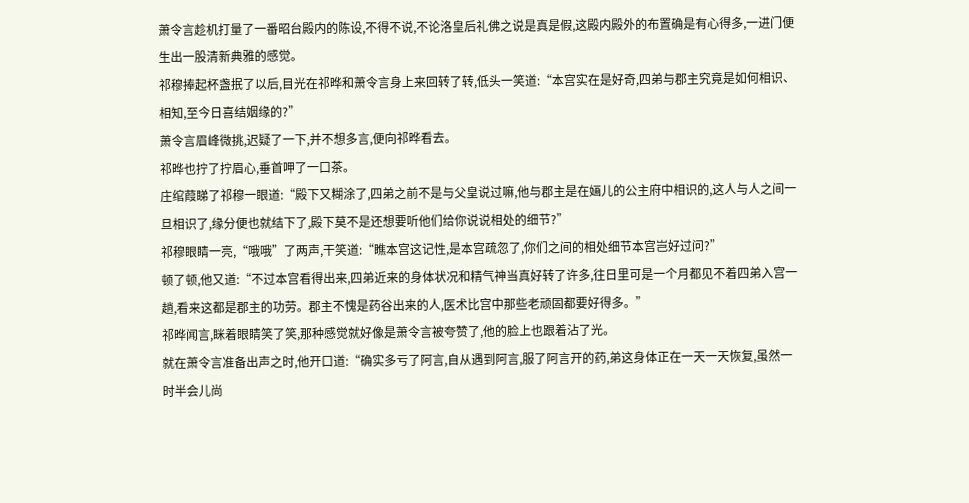萧令言趁机打量了一番昭台殿内的陈设,不得不说,不论洛皇后礼佛之说是真是假,这殿内殿外的布置确是有心得多,一进门便生出一股清新典雅的感觉。
祁穆捧起杯盏抿了以后,目光在祁晔和萧令言身上来回转了转,低头一笑道:“本宫实在是好奇,四弟与郡主究竟是如何相识、相知,至今日喜结姻缘的?”
萧令言眉峰微挑,迟疑了一下,并不想多言,便向祁晔看去。
祁晔也拧了拧眉心,垂首呷了一口茶。
庄绾葭睇了祁穆一眼道:“殿下又糊涂了,四弟之前不是与父皇说过嘛,他与郡主是在婳儿的公主府中相识的,这人与人之间一旦相识了,缘分便也就结下了,殿下莫不是还想要听他们给你说说相处的细节?”
祁穆眼睛一亮,“哦哦”了两声,干笑道:“瞧本宫这记性,是本宫疏忽了,你们之间的相处细节本宫岂好过问?”
顿了顿,他又道:“不过本宫看得出来,四弟近来的身体状况和精气神当真好转了许多,往日里可是一个月都见不着四弟入宫一趟,看来这都是郡主的功劳。郡主不愧是药谷出来的人,医术比宫中那些老顽固都要好得多。”
祁晔闻言,眯着眼睛笑了笑,那种感觉就好像是萧令言被夸赞了,他的脸上也跟着沾了光。
就在萧令言准备出声之时,他开口道:“确实多亏了阿言,自从遇到阿言,服了阿言开的药,弟这身体正在一天一天恢复,虽然一时半会儿尚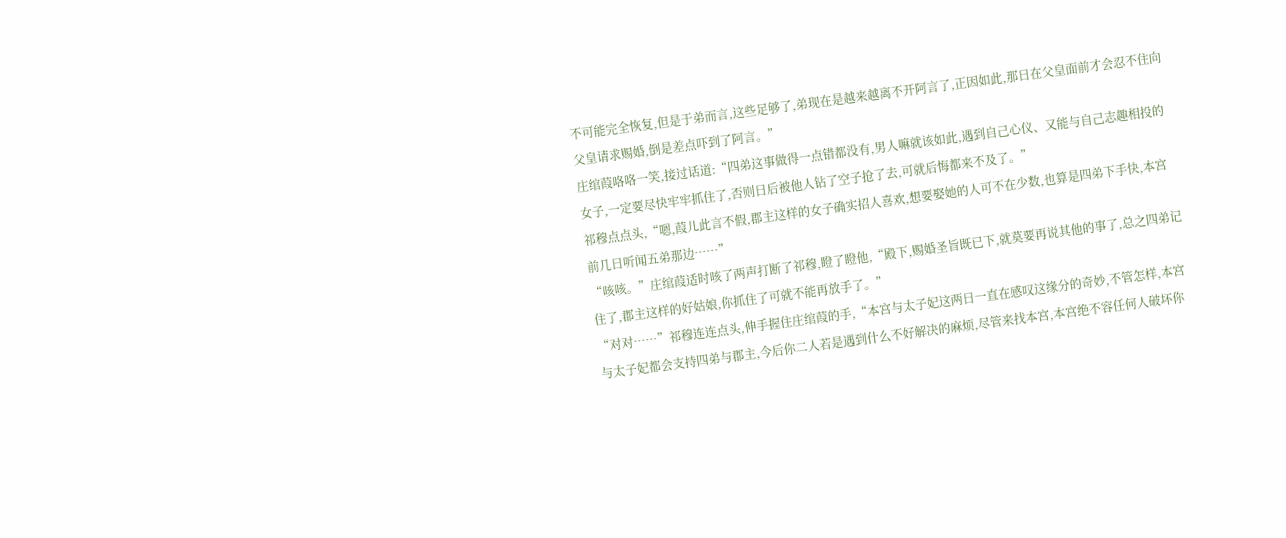不可能完全恢复,但是于弟而言,这些足够了,弟现在是越来越离不开阿言了,正因如此,那日在父皇面前才会忍不住向父皇请求赐婚,倒是差点吓到了阿言。”
庄绾葭咯咯一笑,接过话道:“四弟这事做得一点错都没有,男人嘛就该如此,遇到自己心仪、又能与自己志趣相投的女子,一定要尽快牢牢抓住了,否则日后被他人钻了空子抢了去,可就后悔都来不及了。”
祁穆点点头,“嗯,葭儿此言不假,郡主这样的女子确实招人喜欢,想要娶她的人可不在少数,也算是四弟下手快,本宫前几日听闻五弟那边……”
“咳咳。”庄绾葭适时咳了两声打断了祁穆,瞪了瞪他,“殿下,赐婚圣旨既已下,就莫要再说其他的事了,总之四弟记住了,郡主这样的好姑娘,你抓住了可就不能再放手了。”
“对对……”祁穆连连点头,伸手握住庄绾葭的手,“本宫与太子妃这两日一直在感叹这缘分的奇妙,不管怎样,本宫与太子妃都会支持四弟与郡主,今后你二人若是遇到什么不好解决的麻烦,尽管来找本宫,本宫绝不容任何人破坏你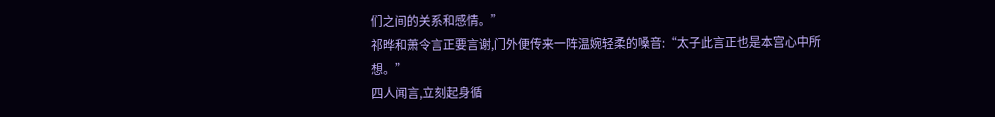们之间的关系和感情。”
祁晔和萧令言正要言谢,门外便传来一阵温婉轻柔的嗓音:“太子此言正也是本宫心中所想。”
四人闻言,立刻起身循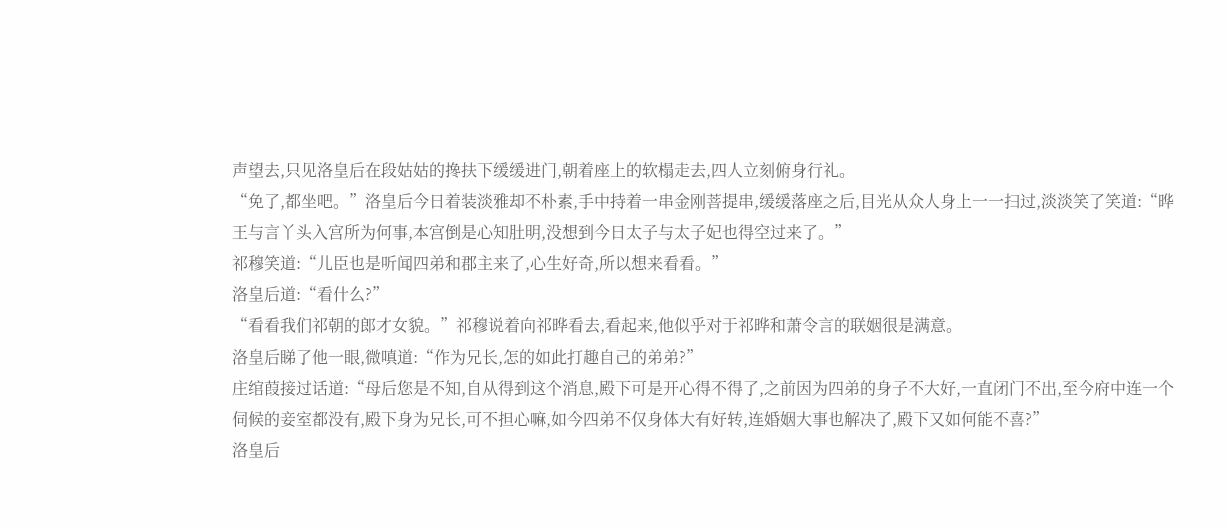声望去,只见洛皇后在段姑姑的搀扶下缓缓进门,朝着座上的软榻走去,四人立刻俯身行礼。
“免了,都坐吧。”洛皇后今日着装淡雅却不朴素,手中持着一串金刚菩提串,缓缓落座之后,目光从众人身上一一扫过,淡淡笑了笑道:“晔王与言丫头入宫所为何事,本宫倒是心知肚明,没想到今日太子与太子妃也得空过来了。”
祁穆笑道:“儿臣也是听闻四弟和郡主来了,心生好奇,所以想来看看。”
洛皇后道:“看什么?”
“看看我们祁朝的郎才女貌。”祁穆说着向祁晔看去,看起来,他似乎对于祁晔和萧令言的联姻很是满意。
洛皇后睇了他一眼,微嗔道:“作为兄长,怎的如此打趣自己的弟弟?”
庄绾葭接过话道:“母后您是不知,自从得到这个消息,殿下可是开心得不得了,之前因为四弟的身子不大好,一直闭门不出,至今府中连一个伺候的妾室都没有,殿下身为兄长,可不担心嘛,如今四弟不仅身体大有好转,连婚姻大事也解决了,殿下又如何能不喜?”
洛皇后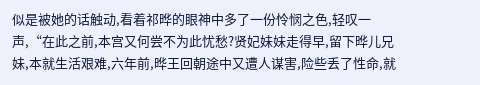似是被她的话触动,看着祁晔的眼神中多了一份怜悯之色,轻叹一声,“在此之前,本宫又何尝不为此忧愁?贤妃妹妹走得早,留下晔儿兄妹,本就生活艰难,六年前,晔王回朝途中又遭人谋害,险些丢了性命,就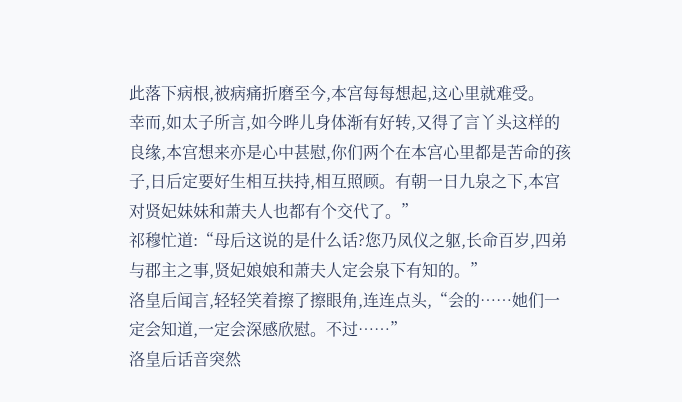此落下病根,被病痛折磨至今,本宫每每想起,这心里就难受。
幸而,如太子所言,如今晔儿身体渐有好转,又得了言丫头这样的良缘,本宫想来亦是心中甚慰,你们两个在本宫心里都是苦命的孩子,日后定要好生相互扶持,相互照顾。有朝一日九泉之下,本宫对贤妃妹妹和萧夫人也都有个交代了。”
祁穆忙道:“母后这说的是什么话?您乃凤仪之躯,长命百岁,四弟与郡主之事,贤妃娘娘和萧夫人定会泉下有知的。”
洛皇后闻言,轻轻笑着擦了擦眼角,连连点头,“会的……她们一定会知道,一定会深感欣慰。不过……”
洛皇后话音突然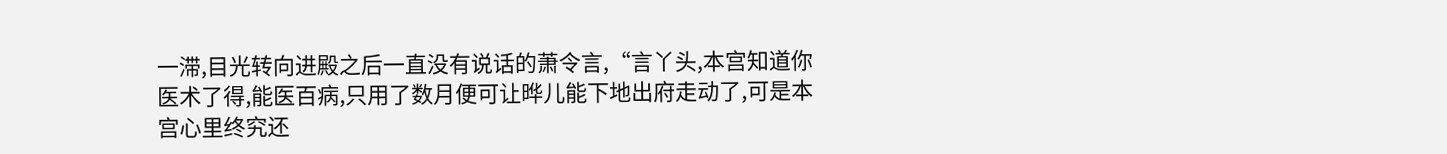一滞,目光转向进殿之后一直没有说话的萧令言,“言丫头,本宫知道你医术了得,能医百病,只用了数月便可让晔儿能下地出府走动了,可是本宫心里终究还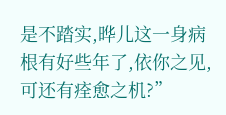是不踏实,晔儿这一身病根有好些年了,依你之见,可还有痊愈之机?”